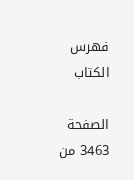فهرس الكتاب

الصفحة 3463 من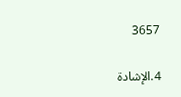3657

4.الإشادة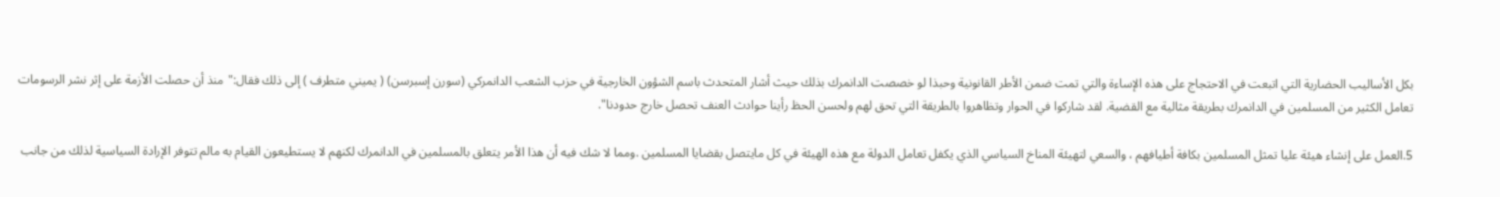بكل الأساليب الحضارية التي اتبعت في الاحتجاج على هذه الإساءة والتي تمت ضمن الأطر القانونية وحبذا لو خصصت الدانمرك بذلك حيث أشار المتحدث باسم الشؤون الخارجية في حزب الشعب الدانمركي (سورن إسبرسن) ( يميني متطرف ) إلى ذلك فقال:"منذ أن حصلت الأزمة على إثر نشر الرسومات تعامل الكثير من المسلمين في الدانمرك بطريقة مثالية مع القضية. لقد شاركوا في الحوار وتظاهروا بالطريقة التي تحق لهم ولحسن الحظ رأينا حوادث العنف تحصل خارج حدودنا".

5.العمل على إنشاء هيئة عليا تمثل المسلمين بكافة أطيافهم ، والسعي لتهيئة المناخ السياسي الذي يكفل تعامل الدولة مع هذه الهيئة في كل مايتصل بقضايا المسلمين .ومما لا شك فيه أن هذا الأمر يتعلق بالمسلمين في الدانمرك لكنهم لا يستطيعون القيام به مالم تتوفر الإرادة السياسية لذلك من جانب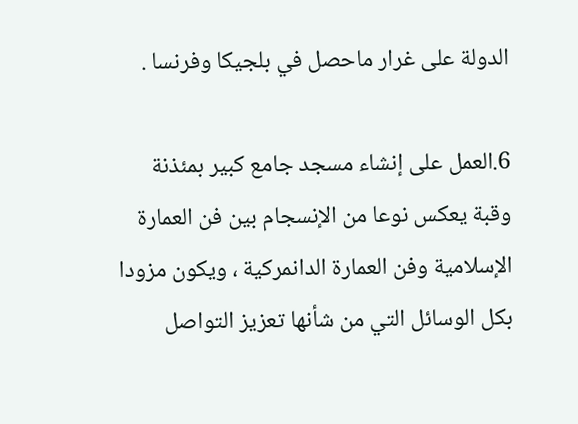الدولة على غرار ماحصل في بلجيكا وفرنسا .

6.العمل على إنشاء مسجد جامع كبير بمئذنة وقبة يعكس نوعا من الإنسجام بين فن العمارة الإسلامية وفن العمارة الدانمركية ، ويكون مزودا بكل الوسائل التي من شأنها تعزيز التواصل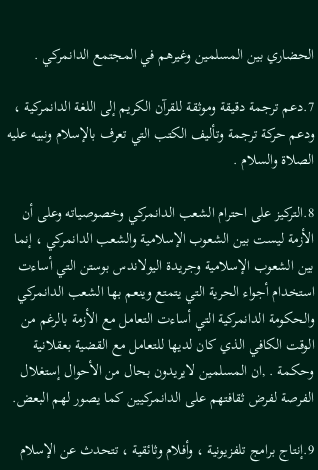الحضاري بين المسلمين وغيرهم في المجتمع الدانمركي .

7.دعم ترجمة دقيقة وموثقة للقرآن الكريم إلى اللغة الدانمركية ، ودعم حركة ترجمة وتأليف الكتب التي تعرف بالإسلام ونبيه عليه الصلاة والسلام .

8.التركيز على احترام الشعب الدانمركي وخصوصياته وعلى أن الأزمة ليست بين الشعوب الإسلامية والشعب الدانمركي ، إنما بين الشعوب الإسلامية وجريدة اليولاندس بوستن التي أساءت استخدام أجواء الحرية التي يتمتع وينعم بها الشعب الدانمركي والحكومة الدانمركية التي أساءت التعامل مع الأزمة بالرغم من الوقت الكافي الذي كان لديها للتعامل مع القضية بعقلانية وحكمة . ,ان المسلمين لايريدون بحال من الأحوال إستغلال الفرصة لفرض ثقافتهم على الدانمركيين كما يصور لهم البعض.

9.إنتاج برامج تلفزيونية ، وأفلام وثائقية ، تتحدث عن الإسلام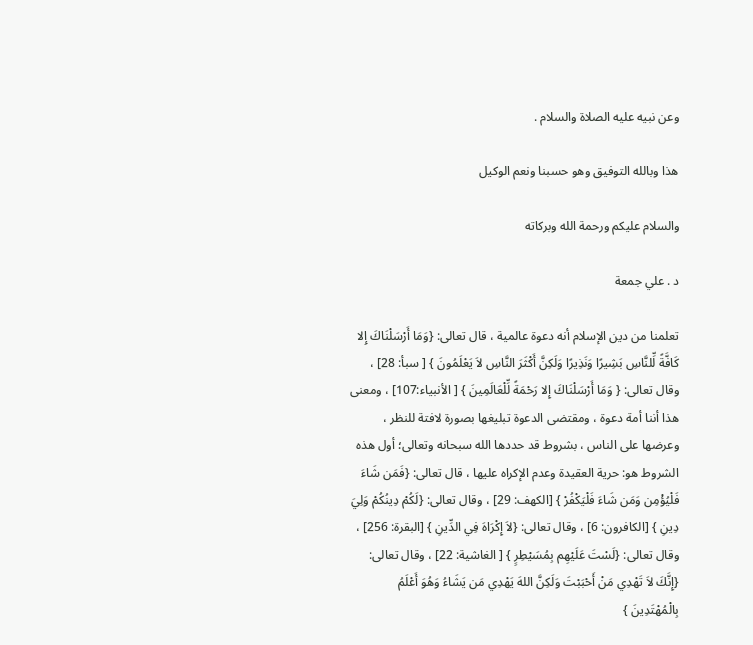وعن نبيه عليه الصلاة والسلام .

هذا وبالله التوفيق وهو حسبنا ونعم الوكيل

والسلام عليكم ورحمة الله وبركاته

د . علي جمعة

تعلمنا من دين الإسلام أنه دعوة عالمية ، قال تعالى: {وَمَا أَرْسَلْنَاكَ إِلا كَافَّةً لِّلنَّاسِ بَشِيرًا وَنَذِيرًا وَلَكِنَّ أَكْثَرَ النَّاسِ لاَ يَعْلَمُونَ } [ سبأ: 28] ، وقال تعالى: { وَمَا أَرْسَلْنَاكَ إِلا رَحْمَةً لِّلْعَالَمِينَ } [ الأنبياء:107] ، ومعنى هذا أننا أمة دعوة ، ومقتضى الدعوة تبليغها بصورة لافتة للنظر ، وعرضها على الناس ، بشروط قد حددها الله سبحانه وتعالى؛ أول هذه الشروط هو: حرية العقيدة وعدم الإكراه عليها ، قال تعالى: {فَمَن شَاءَ فَلْيُؤْمِن وَمَن شَاءَ فَلْيَكْفُرْ } [الكهف: 29] ، وقال تعالى: {لَكُمْ دِينُكُمْ وَلِيَ دِينِ } [الكافرون: 6] ، وقال تعالى: {لاَ إِكْرَاهَ فِي الدِّينِ } [البقرة: 256] ، وقال تعالى: {لَسْتَ عَلَيْهِم بِمُسَيْطِرٍ } [ الغاشية: 22] ، وقال تعالى: {إِنَّكَ لاَ تَهْدِي مَنْ أَحْبَبْتَ وَلَكِنَّ اللهَ يَهْدِي مَن يَشَاءُ وَهُوَ أَعْلَمُ بِالْمُهْتَدِينَ }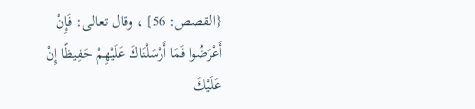{القصص: 56] ، وقال تعالى: فَإِنْ أَعْرَضُوا فَمَا أَرْسَلْنَاكَ عَلَيْهِمْ حَفِيظًا إِنْ عَلَيْكَ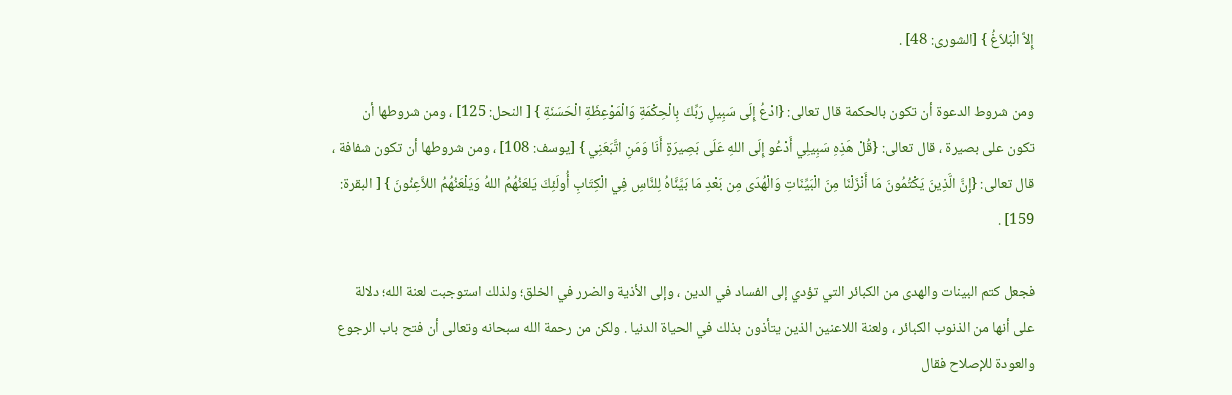إِلاَّ الْبَلاَغُ } [الشورى: 48] .

ومن شروط الدعوة أن تكون بالحكمة قال تعالى: {ادْعُ إِلَى سَبِيلِ رَبِّكَ بِالْحِكْمَةِ وَالْمَوْعِظَةِ الْحَسَنَةِ } [ النحل: 125] ، ومن شروطها أن تكون على بصيرة ، قال تعالى: {قُلْ هَذِهِ سَبِيلِي أَدْعُو إِلَى اللهِ عَلَى بَصِيرَةٍ أَنَا وَمَنِ اتَّبَعَنِي } [يوسف: 108] ، ومن شروطها أن تكون شفافة ، قال تعالى: {إِنَّ الَّذِينَ يَكْتُمُونَ مَا أَنْزَلْنَا مِنَ الْبَيِّنَاتِ وَالْهُدَى مِن بَعْدِ مَا بَيَّنَّاهُ لِلنَّاسِ فِي الْكِتَابِ أُولَئِكَ يَلعَنُهُمُ اللهُ وَيَلْعَنُهُمُ اللاَّعِنُونَ } [ البقرة: 159] .

فجعل كتم البينات والهدى من الكبائر التي تؤدي إلى الفساد في الدين ، وإلى الأذية والضرر في الخلق؛ ولذلك استوجبت لعنة الله؛ دلالة على أنها من الذنوب الكبائر ، ولعنة اللاعنين الذين يتأذون بذلك في الحياة الدنيا . ولكن من رحمة الله سبحانه وتعالى أن فتح باب الرجوع والعودة للإصلاح فقال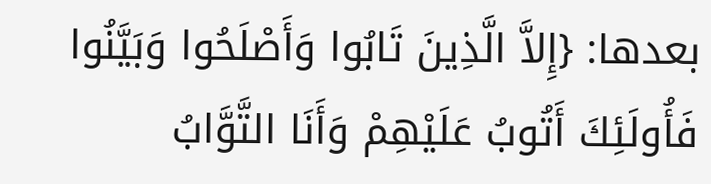بعدها: {إِلاَّ الَّذِينَ تَابُوا وَأَصْلَحُوا وَبَيَّنُوا فَأُولَئِكَ أَتُوبُ عَلَيْهِمْ وَأَنَا التَّوَّابُ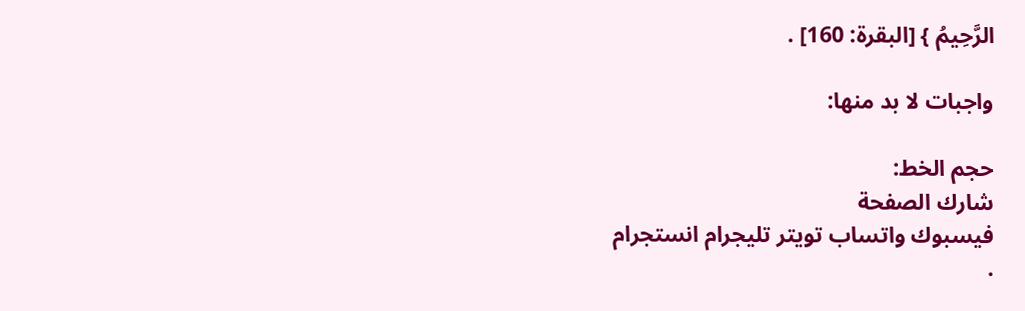الرَّحِيمُ } [البقرة: 160] .

واجبات لا بد منها:

حجم الخط:
شارك الصفحة
فيسبوك واتساب تويتر تليجرام انستجرام
.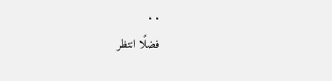. .
فضلًا انتظر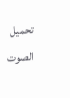تحميل الصوت